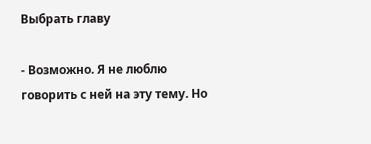Выбрать главу

- Возможно. Я не люблю говорить с ней на эту тему. Но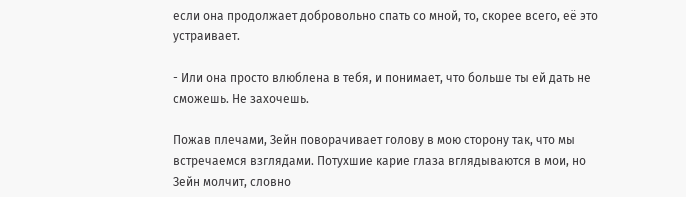если она продолжает добровольно спать со мной, то, скорее всего, её это устраивает.

- Или она просто влюблена в тебя, и понимает, что больше ты ей дать не сможешь. Не захочешь.

Пожав плечами, Зейн поворачивает голову в мою сторону так, что мы встречаемся взглядами. Потухшие карие глаза вглядываются в мои, но Зейн молчит, словно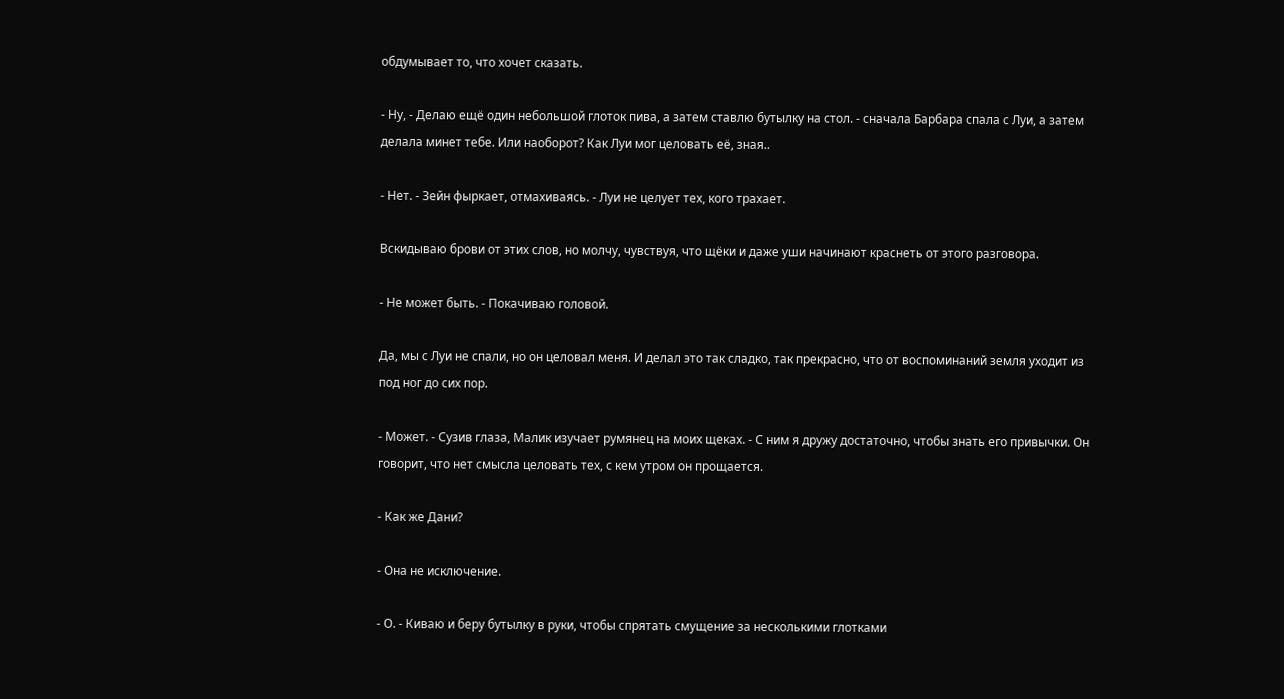обдумывает то, что хочет сказать.

- Ну, - Делаю ещё один небольшой глоток пива, а затем ставлю бутылку на стол. - сначала Барбара спала с Луи, а затем делала минет тебе. Или наоборот? Как Луи мог целовать её, зная..

- Нет. - Зейн фыркает, отмахиваясь. - Луи не целует тех, кого трахает.

Вскидываю брови от этих слов, но молчу, чувствуя, что щёки и даже уши начинают краснеть от этого разговора.

- Не может быть. - Покачиваю головой.

Да, мы с Луи не спали, но он целовал меня. И делал это так сладко, так прекрасно, что от воспоминаний земля уходит из под ног до сих пор.

- Может. - Сузив глаза, Малик изучает румянец на моих щеках. - С ним я дружу достаточно, чтобы знать его привычки. Он говорит, что нет смысла целовать тех, с кем утром он прощается.

- Как же Дани?

- Она не исключение.

- О. - Киваю и беру бутылку в руки, чтобы спрятать смущение за несколькими глотками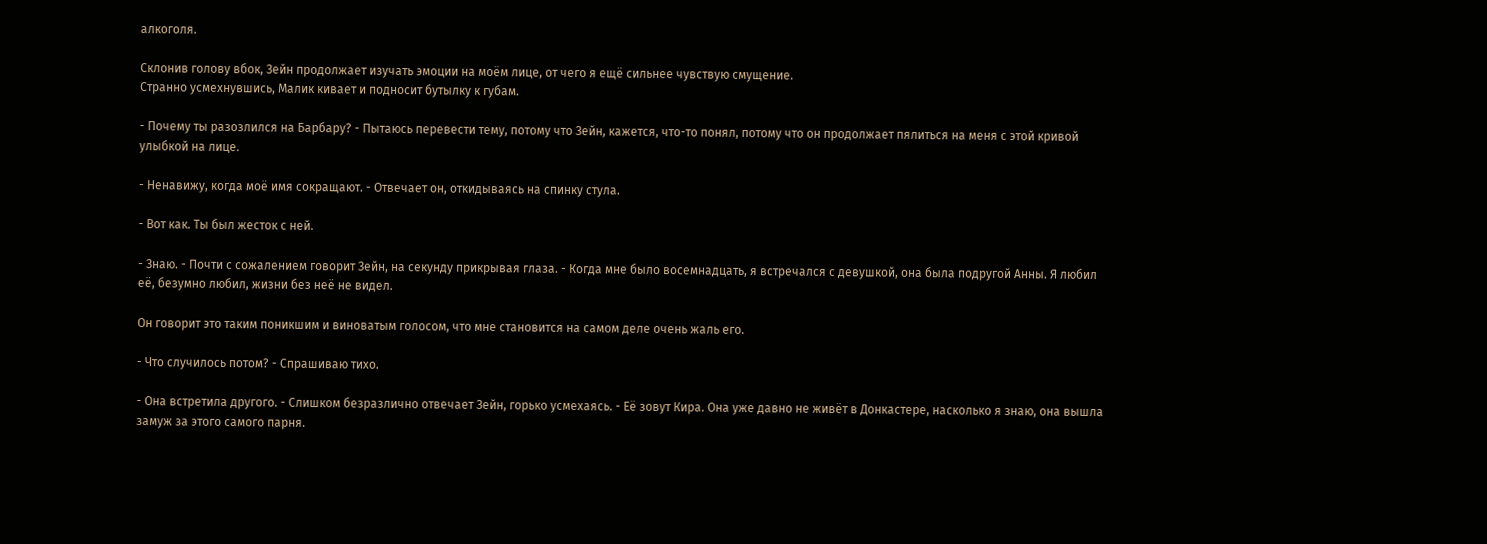алкоголя.

Склонив голову вбок, Зейн продолжает изучать эмоции на моём лице, от чего я ещё сильнее чувствую смущение.
Странно усмехнувшись, Малик кивает и подносит бутылку к губам.

- Почему ты разозлился на Барбару? - Пытаюсь перевести тему, потому что Зейн, кажется, что-то понял, потому что он продолжает пялиться на меня с этой кривой улыбкой на лице.

- Ненавижу, когда моё имя сокращают. - Отвечает он, откидываясь на спинку стула.

- Вот как. Ты был жесток с ней.

- Знаю. - Почти с сожалением говорит Зейн, на секунду прикрывая глаза. - Когда мне было восемнадцать, я встречался с девушкой, она была подругой Анны. Я любил её, безумно любил, жизни без неё не видел.

Он говорит это таким поникшим и виноватым голосом, что мне становится на самом деле очень жаль его.

- Что случилось потом? - Спрашиваю тихо.

- Она встретила другого. - Слишком безразлично отвечает Зейн, горько усмехаясь. - Её зовут Кира. Она уже давно не живёт в Донкастере, насколько я знаю, она вышла замуж за этого самого парня.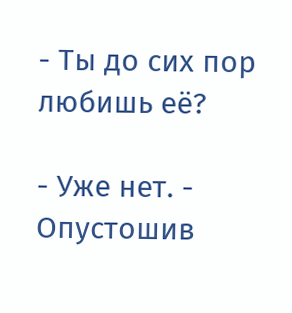- Ты до сих пор любишь её?

- Уже нет. - Опустошив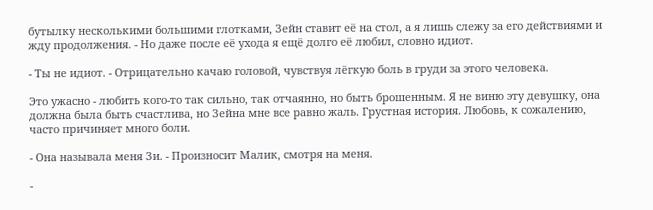бутылку несколькими большими глотками, Зейн ставит её на стол, а я лишь слежу за его действиями и жду продолжения. - Но даже после её ухода я ещё долго её любил, словно идиот.

- Ты не идиот. - Отрицательно качаю головой, чувствуя лёгкую боль в груди за этого человека.

Это ужасно - любить кого-то так сильно, так отчаянно, но быть брошенным. Я не виню эту девушку, она должна была быть счастлива, но Зейна мне все равно жаль. Грустная история. Любовь, к сожалению, часто причиняет много боли.

- Она называла меня Зи. - Произносит Малик, смотря на меня.

-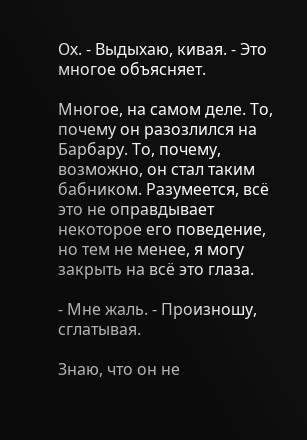Ох. - Выдыхаю, кивая. - Это многое объясняет.

Многое, на самом деле. То, почему он разозлился на Барбару. То, почему, возможно, он стал таким бабником. Разумеется, всё это не оправдывает некоторое его поведение, но тем не менее, я могу закрыть на всё это глаза.

- Мне жаль. - Произношу, сглатывая.

Знаю, что он не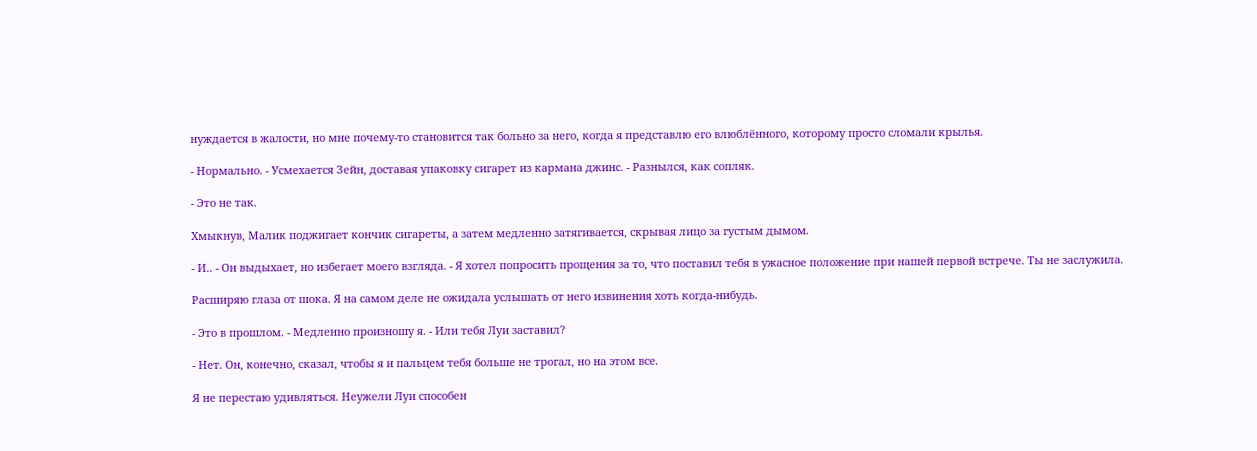нуждается в жалости, но мне почему-то становится так больно за него, когда я представлю его влюблённого, которому просто сломали крылья.

- Нормально. - Усмехается Зейн, доставая упаковку сигарет из кармана джинс. - Разнылся, как сопляк.

- Это не так.

Хмыкнув, Малик поджигает кончик сигареты, а затем медленно затягивается, скрывая лицо за густым дымом.

- И.. - Он выдыхает, но избегает моего взгляда. - Я хотел попросить прощения за то, что поставил тебя в ужасное положение при нашей первой встрече. Ты не заслужила.

Расширяю глаза от шока. Я на самом деле не ожидала услышать от него извинения хоть когда-нибудь.

- Это в прошлом. - Медленно произношу я. - Или тебя Луи заставил?

- Нет. Он, конечно, сказал, чтобы я и пальцем тебя больше не трогал, но на этом все.

Я не перестаю удивляться. Неужели Луи способен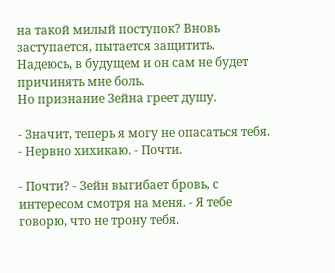на такой милый поступок? Вновь заступается, пытается защитить. Надеюсь, в будущем и он сам не будет причинять мне боль.
Но признание Зейна греет душу.

- Значит, теперь я могу не опасаться тебя. - Нервно хихикаю. - Почти.

- Почти? - Зейн выгибает бровь, с интересом смотря на меня. - Я тебе говорю, что не трону тебя.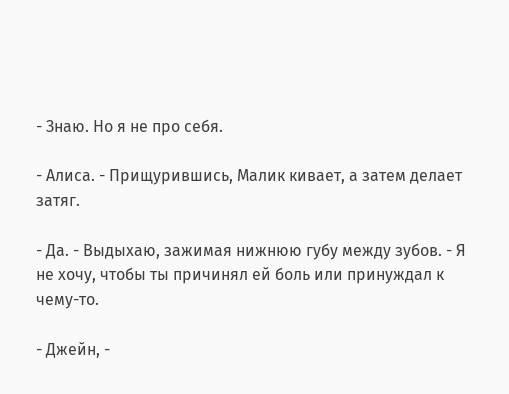- Знаю. Но я не про себя.

- Алиса. - Прищурившись, Малик кивает, а затем делает затяг.

- Да. - Выдыхаю, зажимая нижнюю губу между зубов. - Я не хочу, чтобы ты причинял ей боль или принуждал к чему-то.

- Джейн, -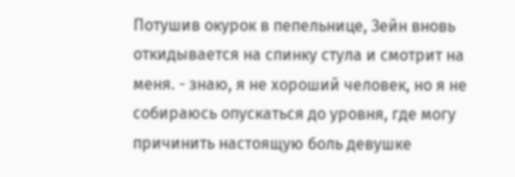Потушив окурок в пепельнице, Зейн вновь откидывается на спинку стула и смотрит на меня. - знаю, я не хороший человек, но я не собираюсь опускаться до уровня, где могу причинить настоящую боль девушке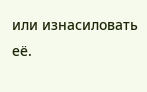или изнасиловать её.